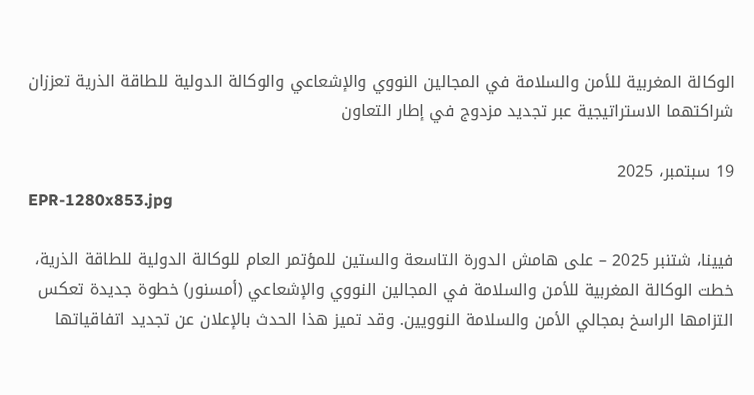الوكالة المغربية للأمن والسلامة في المجالين النووي والإشعاعي والوكالة الدولية للطاقة الذرية تعززان شراكتهما الاستراتيجية عبر تجديد مزدوج في إطار التعاون

19 سبتمبر، 2025
EPR-1280x853.jpg

فيينا، شتنبر 2025 – على هامش الدورة التاسعة والستين للمؤتمر العام للوكالة الدولية للطاقة الذرية، خطت الوكالة المغربية للأمن والسلامة في المجالين النووي والإشعاعي (أمسنور) خطوة جديدة تعكس التزامها الراسخ بمجالي الأمن والسلامة النوويين. وقد تميز هذا الحدث بالإعلان عن تجديد اتفاقياتها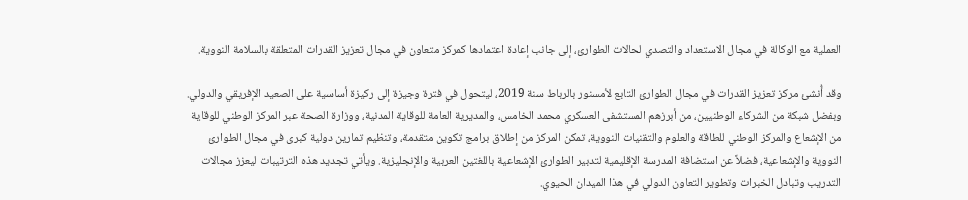العملية مع الوكالة في مجال الاستعداد والتصدي لحالات الطوارئ، إلى جانب إعادة اعتمادها كمركز متعاون في مجال تعزيز القدرات المتعلقة بالسلامة النووية.

وقد أُنشئ مركز تعزيز القدرات في مجال الطوارئ التابع لأمسنور بالرباط سنة 2019، ليتحول في فترة وجيزة إلى ركيزة أساسية على الصعيد الإفريقي والدولي. وبفضل شبكة من الشركاء الوطنيين، من أبرزهم المستشفى العسكري محمد الخامس، والمديرية العامة للوقاية المدنية، ووزارة الصحة عبر المركز الوطني للوقاية من الإشعاع والمركز الوطني للطاقة والعلوم والتقنيات النووية، تمكن المركز من إطلاق برامج تكوين متقدمة، وتنظيم تمارين دولية كبرى في مجال الطوارئ النووية والإشعاعية، فضلاً عن استضافة المدرسة الإقليمية لتدبير الطوارئ الإشعاعية باللغتين العربية والإنجليزية. ويأتي تجديد هذه الترتيبات ليعزز مجالات التدريب وتبادل الخبرات وتطوير التعاون الدولي في هذا الميدان الحيوي.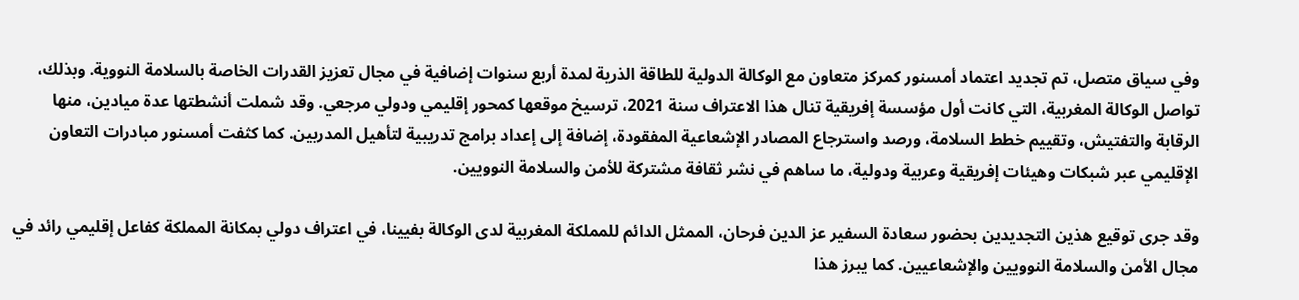وفي سياق متصل، تم تجديد اعتماد أمسنور كمركز متعاون مع الوكالة الدولية للطاقة الذرية لمدة أربع سنوات إضافية في مجال تعزيز القدرات الخاصة بالسلامة النووية. وبذلك، تواصل الوكالة المغربية، التي كانت أول مؤسسة إفريقية تنال هذا الاعتراف سنة 2021، ترسيخ موقعها كمحور إقليمي ودولي مرجعي. وقد شملت أنشطتها عدة ميادين، منها الرقابة والتفتيش، وتقييم خطط السلامة، ورصد واسترجاع المصادر الإشعاعية المفقودة، إضافة إلى إعداد برامج تدريبية لتأهيل المدربين. كما كثفت أمسنور مبادرات التعاون الإقليمي عبر شبكات وهيئات إفريقية وعربية ودولية، ما ساهم في نشر ثقافة مشتركة للأمن والسلامة النوويين.

وقد جرى توقيع هذين التجديدين بحضور سعادة السفير عز الدين فرحان، الممثل الدائم للمملكة المغربية لدى الوكالة بفيينا، في اعتراف دولي بمكانة المملكة كفاعل إقليمي رائد في مجال الأمن والسلامة النوويين والإشعاعيين. كما يبرز هذا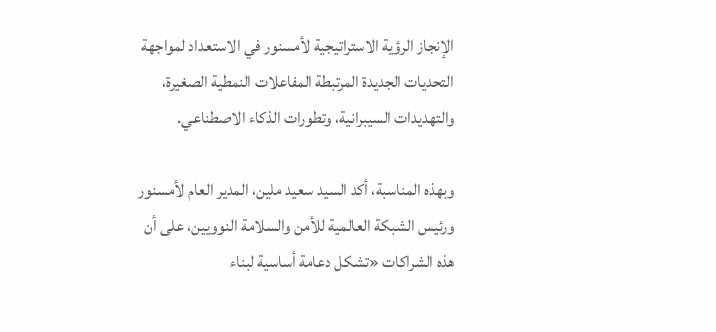الإنجاز الرؤية الاستراتيجية لأمسنور في الاستعداد لمواجهة التحديات الجديدة المرتبطة المفاعلات النمطية الصغيرة، والتهديدات السيبرانية، وتطورات الذكاء الاصطناعي.

وبهذه المناسبة، أكد السيد سعيد ملين، المدير العام لأمسنور ورئيس الشبكة العالمية للأمن والسلامة النوويين، على أن هذه الشراكات «تشكل دعامة أساسية لبناء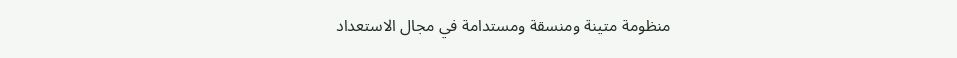منظومة متينة ومنسقة ومستدامة في مجال الاستعداد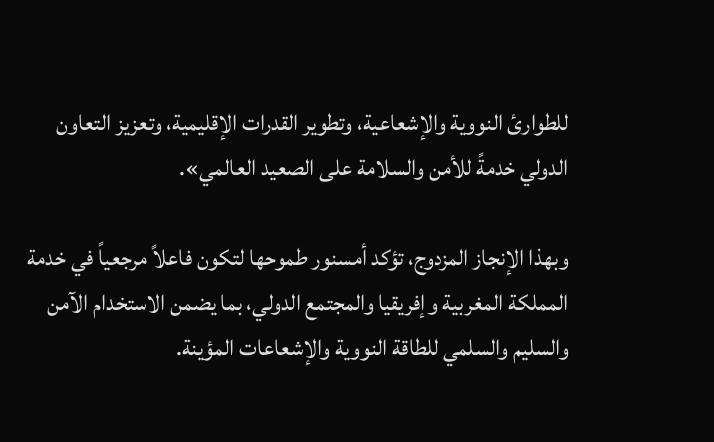للطوارئ النووية والإشعاعية، وتطوير القدرات الإقليمية، وتعزيز التعاون الدولي خدمةً للأمن والسلامة على الصعيد العالمي».

وبهذا الإنجاز المزدوج، تؤكد أمسنور طموحها لتكون فاعلاً مرجعياً في خدمة المملكة المغربية وإفريقيا والمجتمع الدولي، بما يضمن الاستخدام الآمن والسليم والسلمي للطاقة النووية والإشعاعات المؤينة.